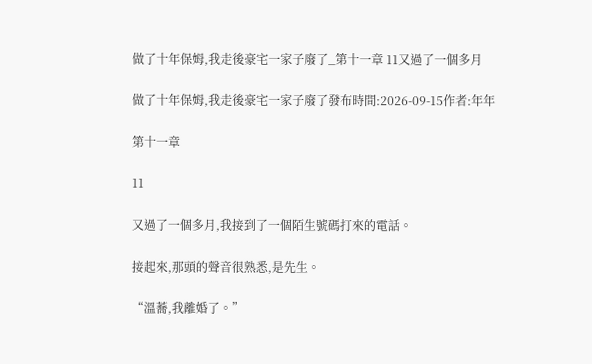做了十年保姆,我走後豪宅一家子廢了_第十一章 11又過了一個多月

做了十年保姆,我走後豪宅一家子廢了發布時間:2026-09-15作者:年年

第十一章

11

又過了一個多月,我接到了一個陌生號碼打來的電話。

接起來,那頭的聲音很熟悉,是先生。

“溫蕎,我離婚了。”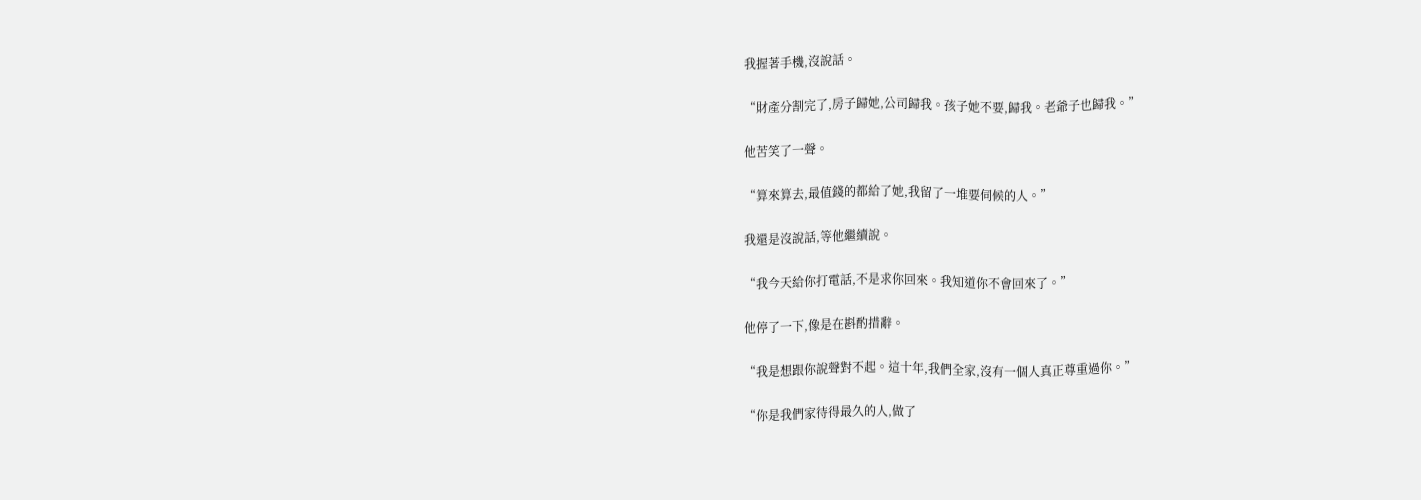我握著手機,沒說話。

“財產分割完了,房子歸她,公司歸我。孩子她不要,歸我。老爺子也歸我。”

他苦笑了一聲。

“算來算去,最值錢的都給了她,我留了一堆要伺候的人。”

我還是沒說話,等他繼續說。

“我今天給你打電話,不是求你回來。我知道你不會回來了。”

他停了一下,像是在斟酌措辭。

“我是想跟你說聲對不起。這十年,我們全家,沒有一個人真正尊重過你。”

“你是我們家待得最久的人,做了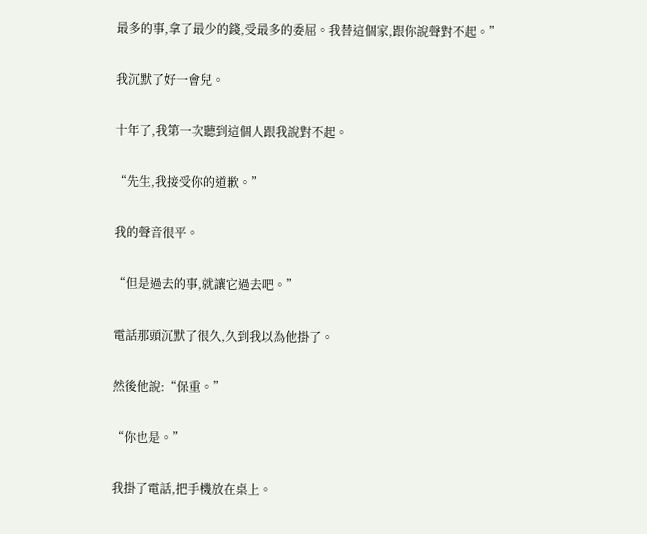最多的事,拿了最少的錢,受最多的委屈。我替這個家,跟你說聲對不起。”

我沉默了好一會兒。

十年了,我第一次聽到這個人跟我說對不起。

“先生,我接受你的道歉。”

我的聲音很平。

“但是過去的事,就讓它過去吧。”

電話那頭沉默了很久,久到我以為他掛了。

然後他說:“保重。”

“你也是。”

我掛了電話,把手機放在桌上。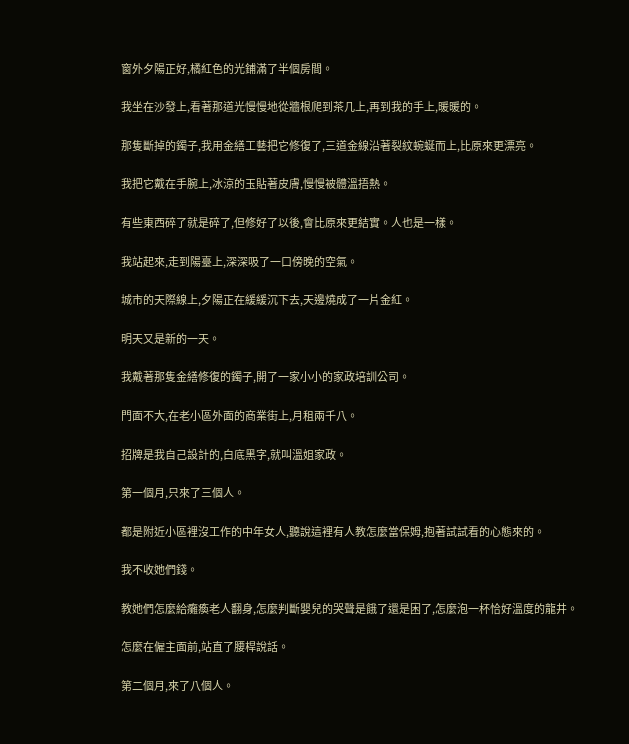窗外夕陽正好,橘紅色的光鋪滿了半個房間。

我坐在沙發上,看著那道光慢慢地從牆根爬到茶几上,再到我的手上,暖暖的。

那隻斷掉的鐲子,我用金繕工藝把它修復了,三道金線沿著裂紋蜿蜒而上,比原來更漂亮。

我把它戴在手腕上,冰涼的玉貼著皮膚,慢慢被體溫捂熱。

有些東西碎了就是碎了,但修好了以後,會比原來更結實。人也是一樣。

我站起來,走到陽臺上,深深吸了一口傍晚的空氣。

城市的天際線上,夕陽正在緩緩沉下去,天邊燒成了一片金紅。

明天又是新的一天。

我戴著那隻金繕修復的鐲子,開了一家小小的家政培訓公司。

門面不大,在老小區外面的商業街上,月租兩千八。

招牌是我自己設計的,白底黑字,就叫溫姐家政。

第一個月,只來了三個人。

都是附近小區裡沒工作的中年女人,聽說這裡有人教怎麼當保姆,抱著試試看的心態來的。

我不收她們錢。

教她們怎麼給癱瘓老人翻身,怎麼判斷嬰兒的哭聲是餓了還是困了,怎麼泡一杯恰好溫度的龍井。

怎麼在僱主面前,站直了腰桿說話。

第二個月,來了八個人。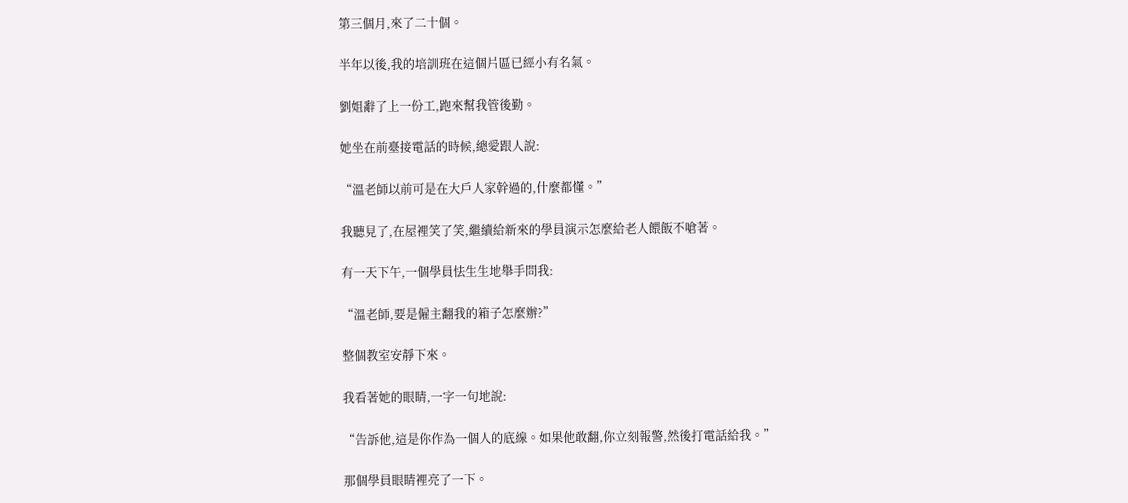第三個月,來了二十個。

半年以後,我的培訓班在這個片區已經小有名氣。

劉姐辭了上一份工,跑來幫我管後勤。

她坐在前臺接電話的時候,總愛跟人說:

“溫老師以前可是在大戶人家幹過的,什麼都懂。”

我聽見了,在屋裡笑了笑,繼續給新來的學員演示怎麼給老人餵飯不嗆著。

有一天下午,一個學員怯生生地舉手問我:

“溫老師,要是僱主翻我的箱子怎麼辦?”

整個教室安靜下來。

我看著她的眼睛,一字一句地說:

“告訴他,這是你作為一個人的底線。如果他敢翻,你立刻報警,然後打電話給我。”

那個學員眼睛裡亮了一下。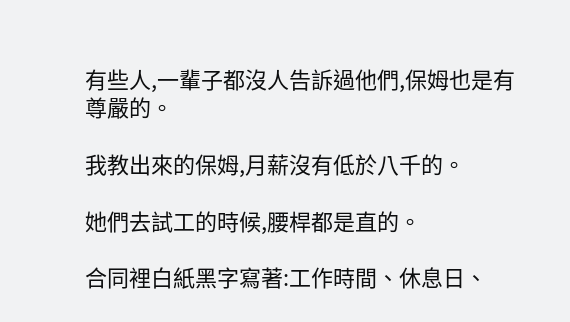有些人,一輩子都沒人告訴過他們,保姆也是有尊嚴的。

我教出來的保姆,月薪沒有低於八千的。

她們去試工的時候,腰桿都是直的。

合同裡白紙黑字寫著:工作時間、休息日、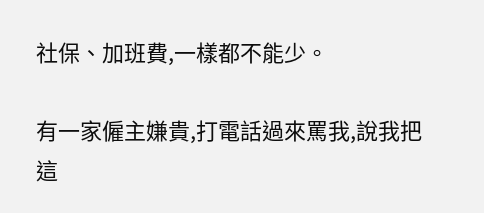社保、加班費,一樣都不能少。

有一家僱主嫌貴,打電話過來罵我,說我把這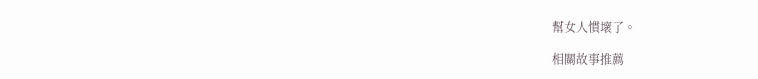幫女人慣壞了。

相關故事推薦